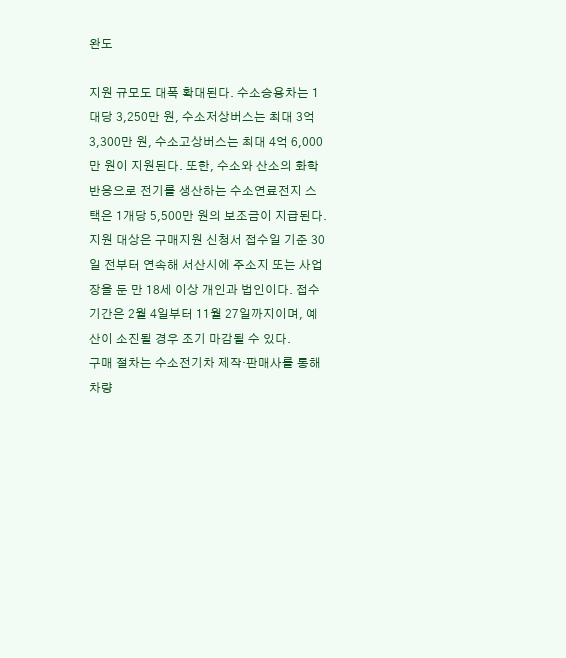완도

지원 규모도 대폭 확대된다. 수소승용차는 1대당 3,250만 원, 수소저상버스는 최대 3억 3,300만 원, 수소고상버스는 최대 4억 6,000만 원이 지원된다. 또한, 수소와 산소의 화학반응으로 전기를 생산하는 수소연료전지 스택은 1개당 5,500만 원의 보조금이 지급된다.지원 대상은 구매지원 신청서 접수일 기준 30일 전부터 연속해 서산시에 주소지 또는 사업장을 둔 만 18세 이상 개인과 법인이다. 접수 기간은 2월 4일부터 11월 27일까지이며, 예산이 소진될 경우 조기 마감될 수 있다.
구매 절차는 수소전기차 제작·판매사를 통해 차량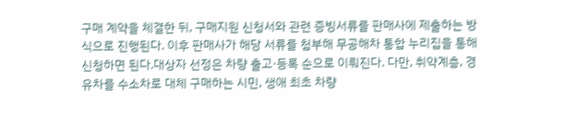구매 계약을 체결한 뒤, 구매지원 신청서와 관련 증빙서류를 판매사에 제출하는 방식으로 진행된다. 이후 판매사가 해당 서류를 첨부해 무공해차 통합 누리집을 통해 신청하면 된다.대상자 선정은 차량 출고·등록 순으로 이뤄진다. 다만, 취약계층, 경유차를 수소차로 대체 구매하는 시민, 생애 최초 차량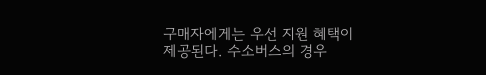구매자에게는 우선 지원 혜택이 제공된다. 수소버스의 경우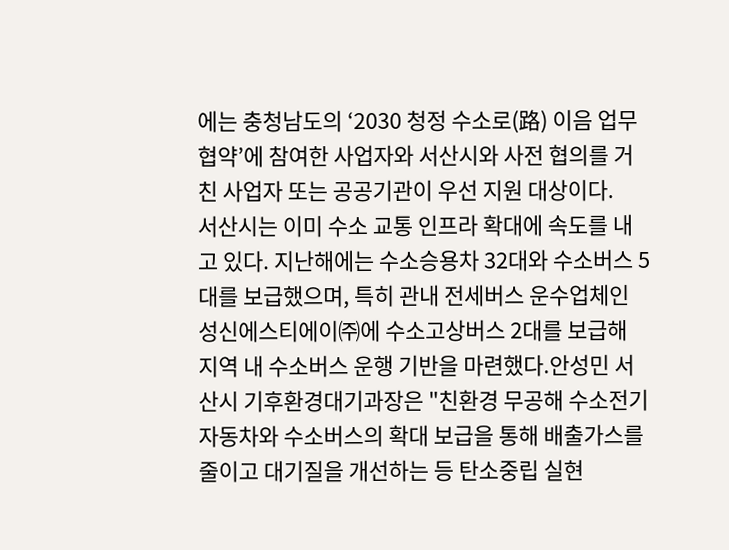에는 충청남도의 ‘2030 청정 수소로(路) 이음 업무협약’에 참여한 사업자와 서산시와 사전 협의를 거친 사업자 또는 공공기관이 우선 지원 대상이다.
서산시는 이미 수소 교통 인프라 확대에 속도를 내고 있다. 지난해에는 수소승용차 32대와 수소버스 5대를 보급했으며, 특히 관내 전세버스 운수업체인 성신에스티에이㈜에 수소고상버스 2대를 보급해 지역 내 수소버스 운행 기반을 마련했다.안성민 서산시 기후환경대기과장은 "친환경 무공해 수소전기자동차와 수소버스의 확대 보급을 통해 배출가스를 줄이고 대기질을 개선하는 등 탄소중립 실현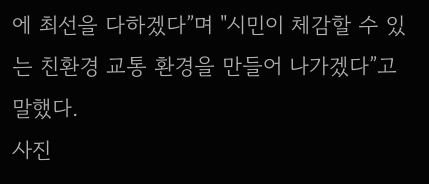에 최선을 다하겠다”며 "시민이 체감할 수 있는 친환경 교통 환경을 만들어 나가겠다”고 말했다.
사진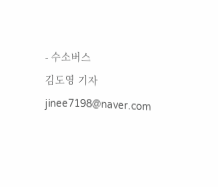- 수소버스
김도영 기자 jinee7198@naver.com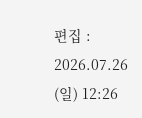편집 : 2026.07.26 (일) 12:26